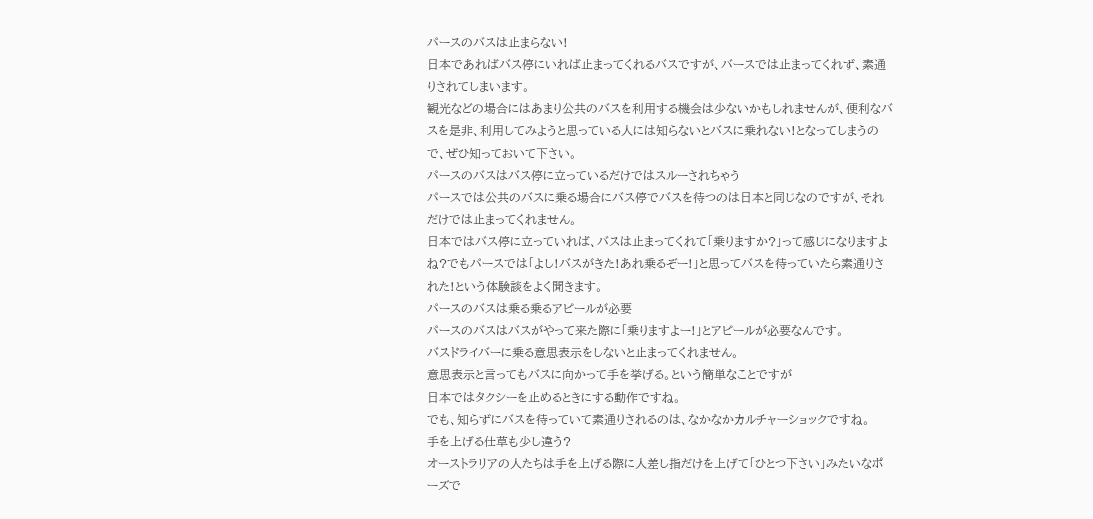パースのバスは止まらない!
日本であればバス停にいれば止まってくれるバスですが、バースでは止まってくれず、素通りされてしまいます。
観光などの場合にはあまり公共のバスを利用する機会は少ないかもしれませんが、便利なバスを是非、利用してみようと思っている人には知らないとバスに乗れない!となってしまうので、ぜひ知っておいて下さい。
パースのバスはバス停に立っているだけではスルーされちゃう
パースでは公共のバスに乗る場合にバス停でバスを待つのは日本と同じなのですが、それだけでは止まってくれません。
日本ではバス停に立っていれば、バスは止まってくれて「乗りますか?」って感じになりますよね?でもパースでは「よし!バスがきた!あれ乗るぞー!」と思ってバスを待っていたら素通りされた!という体験談をよく聞きます。
パースのバスは乗る乗るアピールが必要
パースのバスはバスがやって来た際に「乗りますよー!」とアピールが必要なんです。
バスドライバーに乗る意思表示をしないと止まってくれません。
意思表示と言ってもバスに向かって手を挙げる。という簡単なことですが
日本ではタクシーを止めるときにする動作ですね。
でも、知らずにバスを待っていて素通りされるのは、なかなかカルチャーショックですね。
手を上げる仕草も少し違う?
オーストラリアの人たちは手を上げる際に人差し指だけを上げて「ひとつ下さい」みたいなポーズで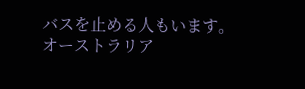バスを止める人もいます。
オーストラリア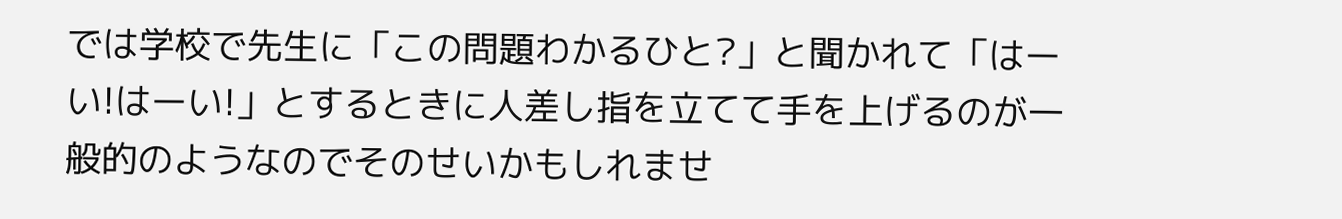では学校で先生に「この問題わかるひと?」と聞かれて「はーい!はーい!」とするときに人差し指を立てて手を上げるのが一般的のようなのでそのせいかもしれませ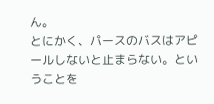ん。
とにかく、パースのバスはアピールしないと止まらない。ということを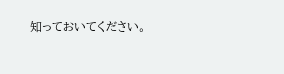知っておいてください。